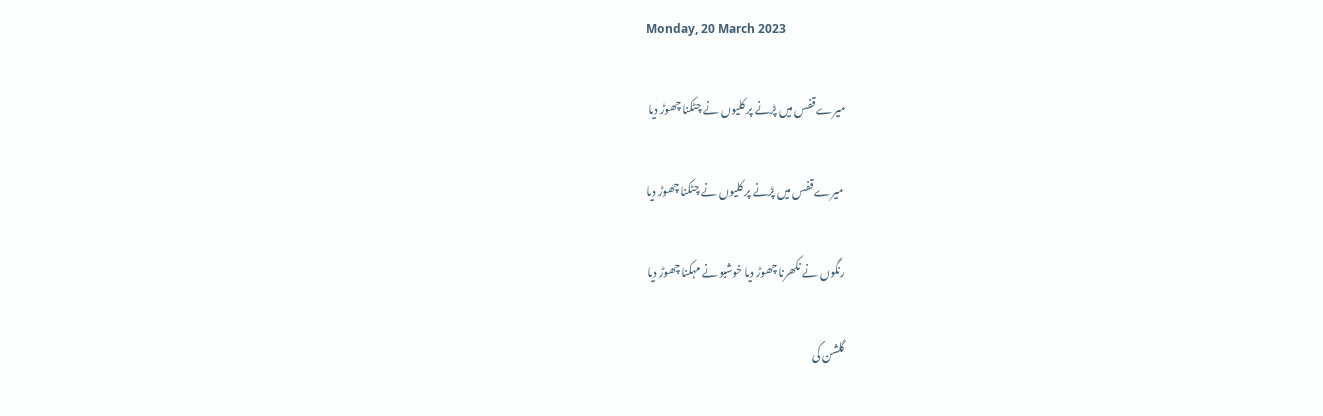Monday, 20 March 2023

میرے قفس میں پڑنے پر کلیوں نے چٹکنا چھوڑ دیا

 میرے قفس میں پڑنے پر کلیوں نے چٹکنا چھوڑ دیا

رنگوں نے نکھرنا چھوڑ دیا خوشبو نے مہکنا چھوڑ دیا

گلشن کی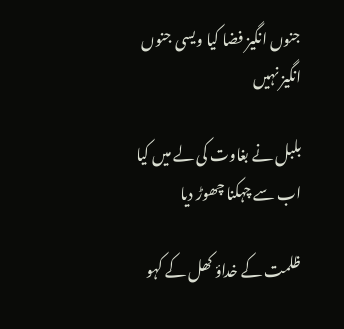جنوں انگیز فضا کیا ویسی جنوں انگیز نہیں

بلبل نے بغاوت کی لے میں کیا اب سے چہکنا چھوڑ دیا

ظلمت کے خداؤ کھل کے کہو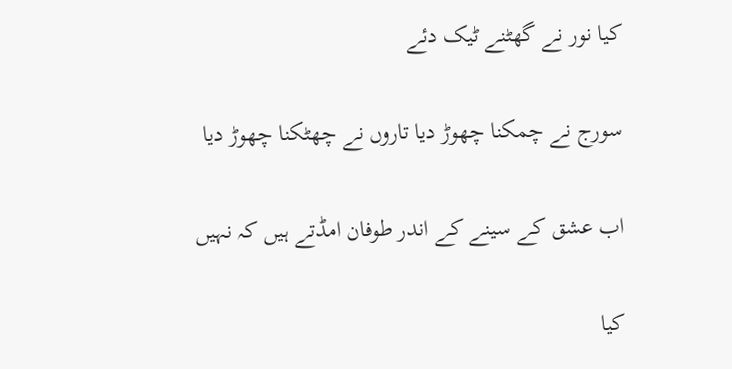کیا نور نے گھٹنے ٹیک دئے

سورج نے چمکنا چھوڑ دیا تاروں نے چھٹکنا چھوڑ دیا

اب عشق کے سینے کے اندر طوفان امڈتے ہیں کہ نہیں

کیا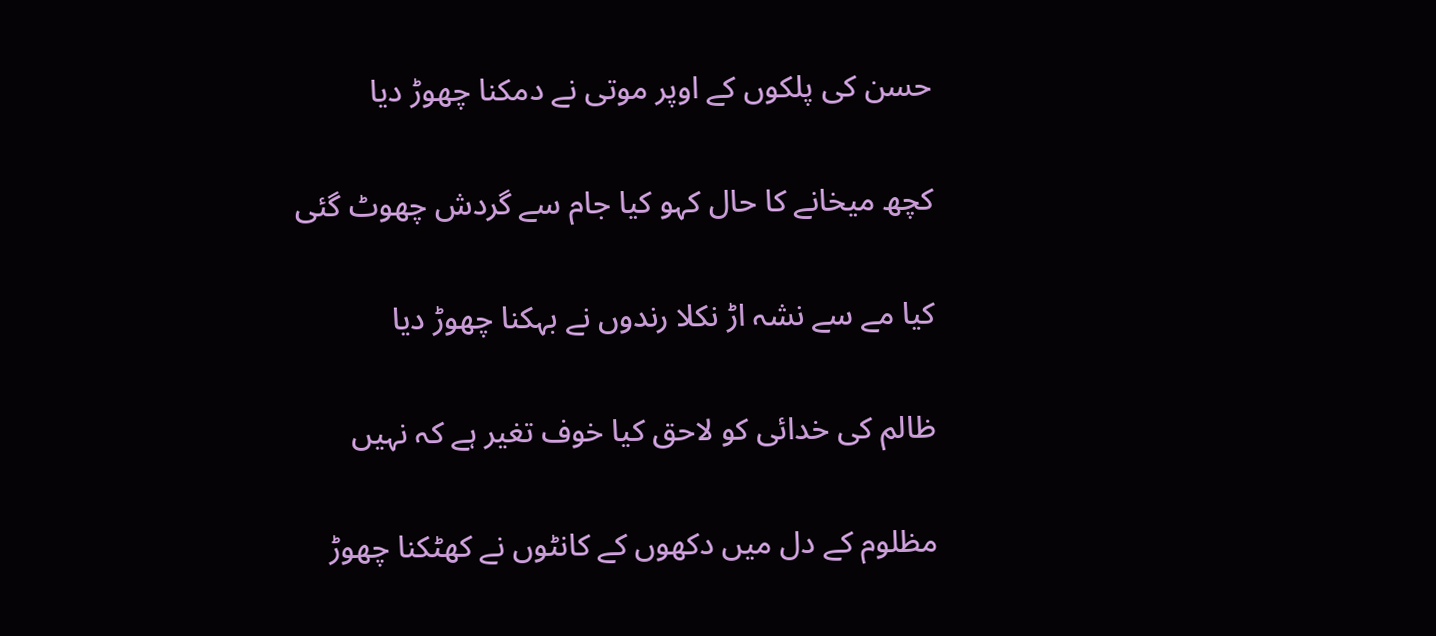حسن کی پلکوں کے اوپر موتی نے دمکنا چھوڑ دیا

کچھ میخانے کا حال کہو کیا جام سے گردش چھوٹ گئی

کیا مے سے نشہ اڑ نکلا رندوں نے بہکنا چھوڑ دیا

ظالم کی خدائی کو لاحق کیا خوف تغیر ہے کہ نہیں

مظلوم کے دل میں دکھوں کے کانٹوں نے کھٹکنا چھوڑ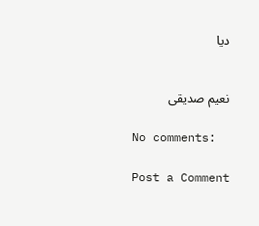دیا


نعیم صدیقی

No comments:

Post a Comment